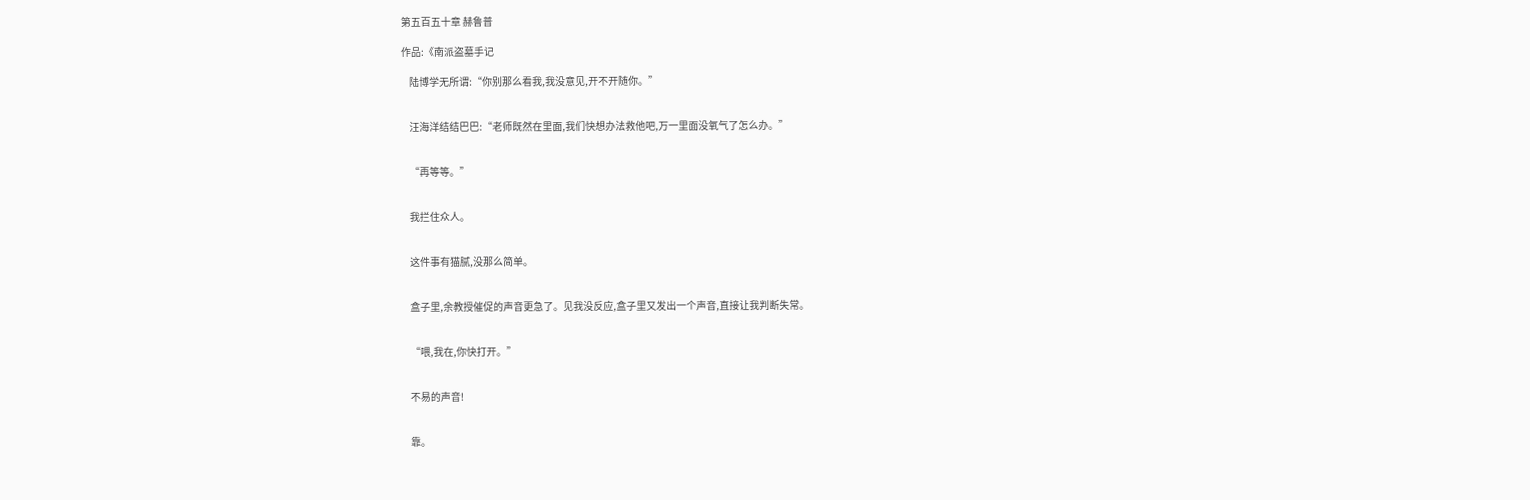第五百五十章 赫鲁普

作品:《南派盗墓手记

    陆博学无所谓:“你别那么看我,我没意见,开不开随你。”


    汪海洋结结巴巴:“老师既然在里面,我们快想办法救他吧,万一里面没氧气了怎么办。”


    “再等等。”


    我拦住众人。


    这件事有猫腻,没那么简单。


    盒子里,余教授催促的声音更急了。见我没反应,盒子里又发出一个声音,直接让我判断失常。


    “喂,我在,你快打开。”


    不易的声音!


    靠。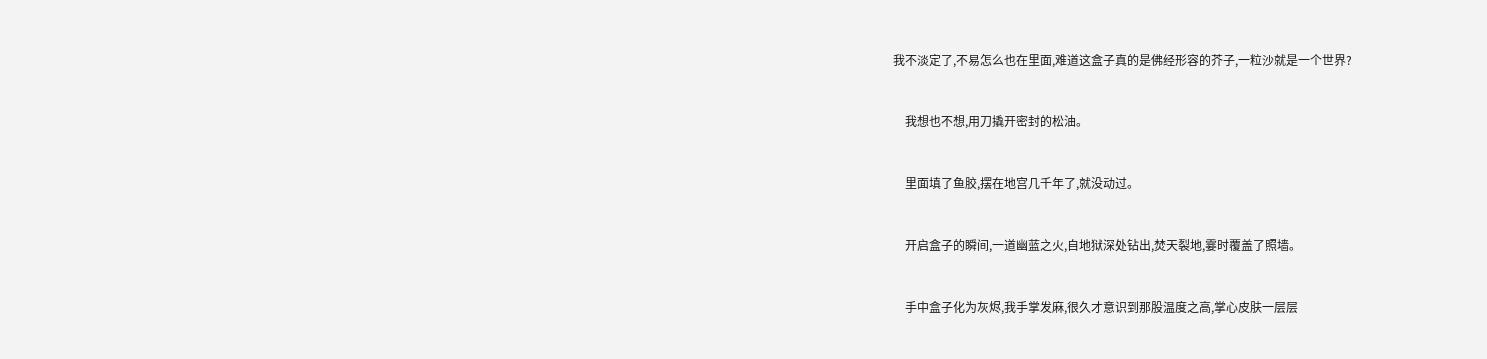我不淡定了,不易怎么也在里面,难道这盒子真的是佛经形容的芥子,一粒沙就是一个世界?


    我想也不想,用刀撬开密封的松油。


    里面填了鱼胶,摆在地宫几千年了,就没动过。


    开启盒子的瞬间,一道幽蓝之火,自地狱深处钻出,焚天裂地,霎时覆盖了照墙。


    手中盒子化为灰烬,我手掌发麻,很久才意识到那股温度之高,掌心皮肤一层层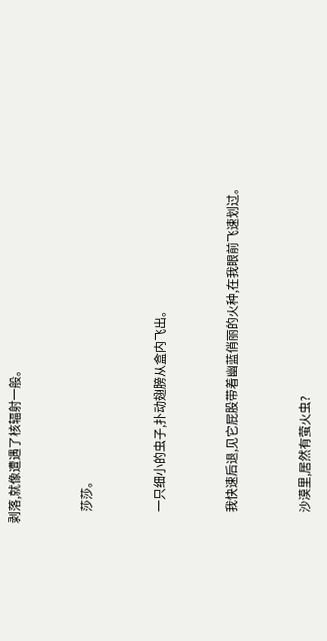剥落,就像遭遇了核辐射一般。


    莎莎。


    一只细小的虫子,扑动翅膀从盒内飞出。


    我快速后退,见它屁股带着幽蓝俏丽的火种,在我眼前飞速划过。


    沙漠里,居然有萤火虫?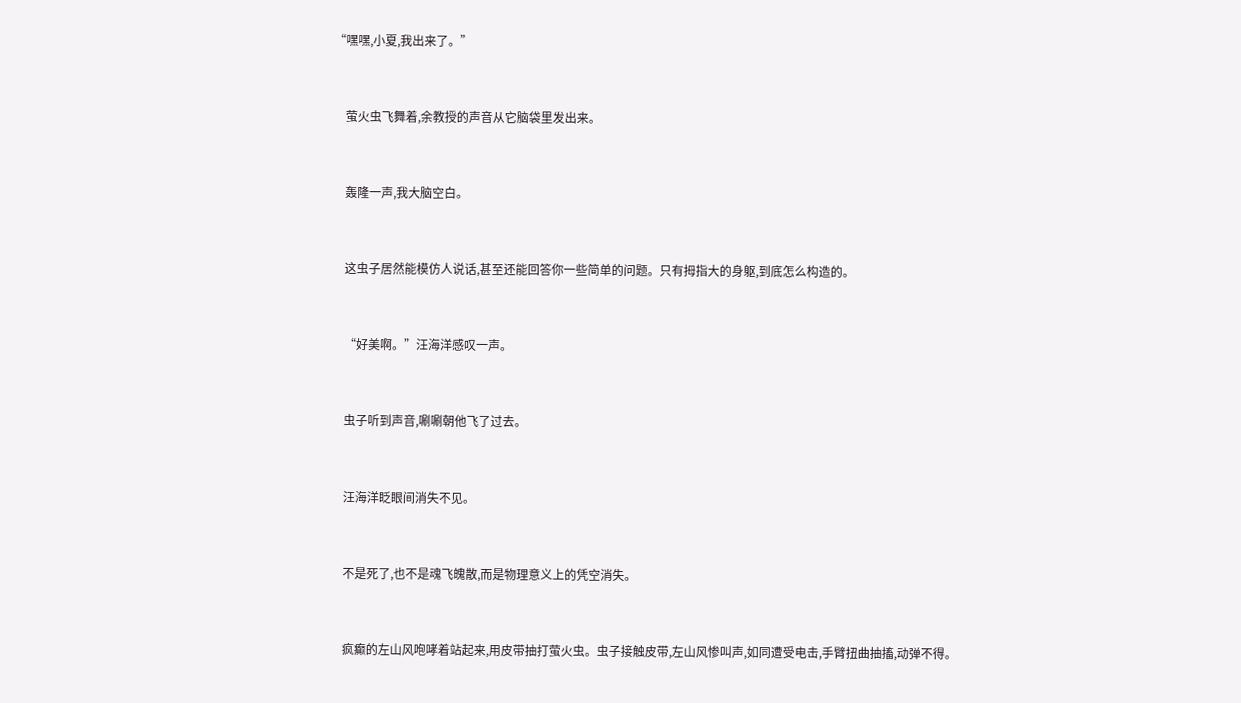“嘿嘿,小夏,我出来了。”


    萤火虫飞舞着,余教授的声音从它脑袋里发出来。


    轰隆一声,我大脑空白。


    这虫子居然能模仿人说话,甚至还能回答你一些简单的问题。只有拇指大的身躯,到底怎么构造的。


    “好美啊。”汪海洋感叹一声。


    虫子听到声音,唰唰朝他飞了过去。


    汪海洋眨眼间消失不见。


    不是死了,也不是魂飞魄散,而是物理意义上的凭空消失。


    疯癫的左山风咆哮着站起来,用皮带抽打萤火虫。虫子接触皮带,左山风惨叫声,如同遭受电击,手臂扭曲抽搐,动弹不得。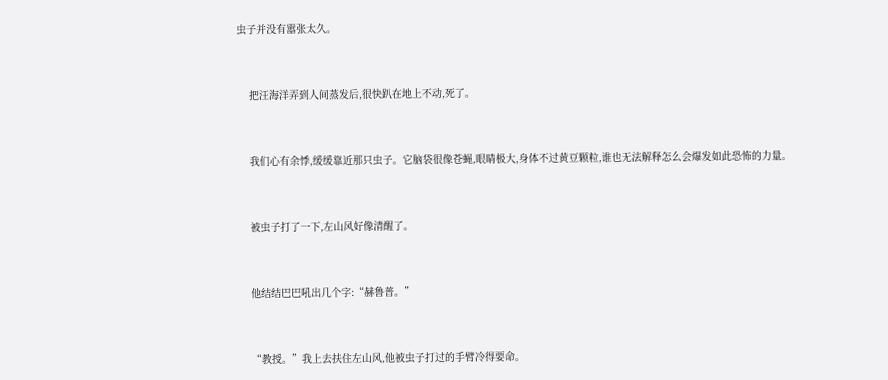虫子并没有嚣张太久。


    把汪海洋弄到人间蒸发后,很快趴在地上不动,死了。


    我们心有余悸,缓缓靠近那只虫子。它脑袋很像苍蝇,眼睛极大,身体不过黄豆颗粒,谁也无法解释怎么会爆发如此恐怖的力量。


    被虫子打了一下,左山风好像清醒了。


    他结结巴巴吼出几个字:“赫鲁普。”


    “教授。”我上去扶住左山风,他被虫子打过的手臂冷得要命。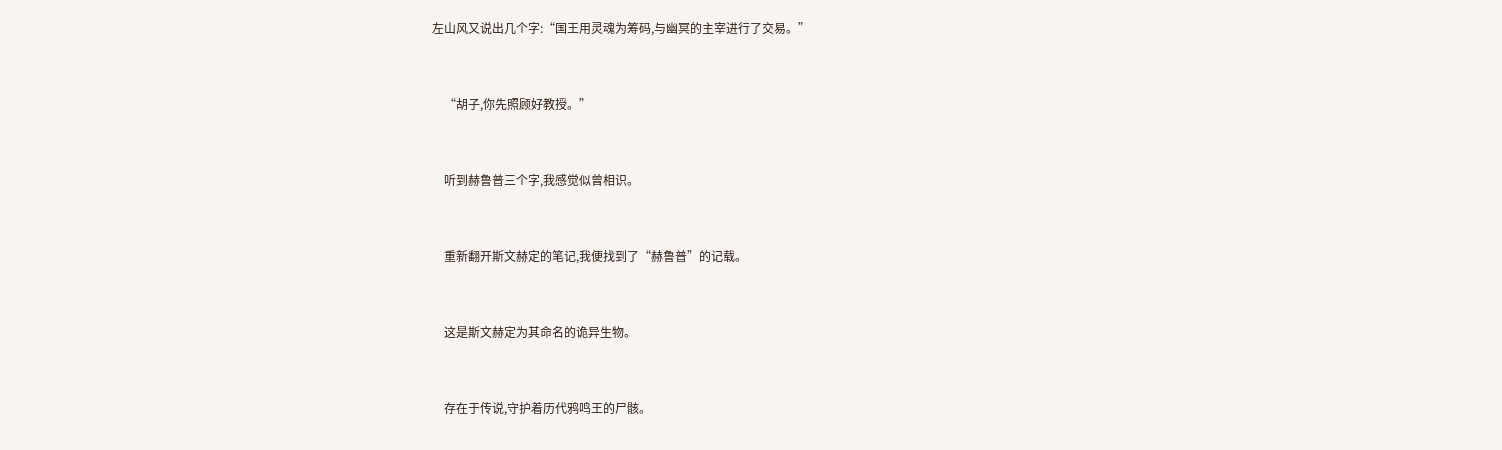左山风又说出几个字:“国王用灵魂为筹码,与幽冥的主宰进行了交易。”


    “胡子,你先照顾好教授。”


    听到赫鲁普三个字,我感觉似曾相识。


    重新翻开斯文赫定的笔记,我便找到了“赫鲁普”的记载。


    这是斯文赫定为其命名的诡异生物。


    存在于传说,守护着历代鸦鸣王的尸骸。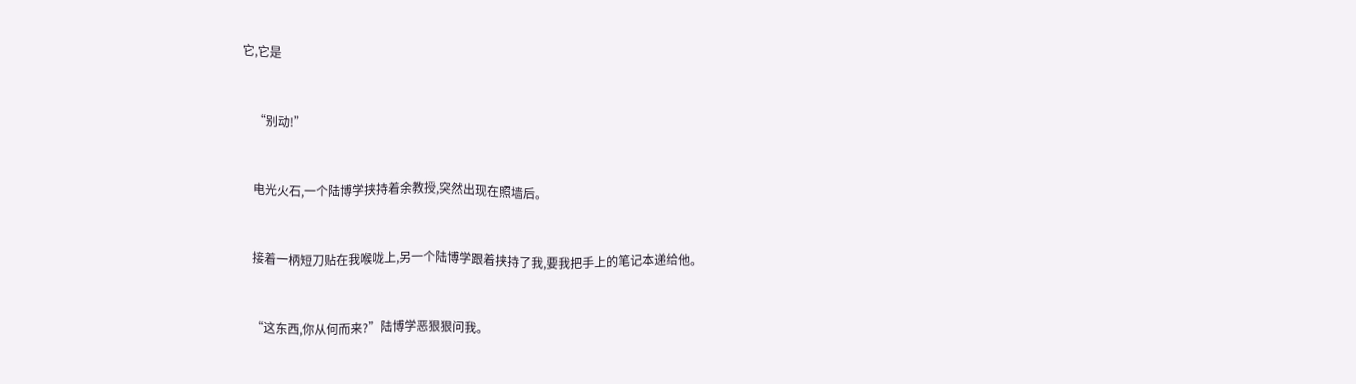它,它是


    “别动!”


    电光火石,一个陆博学挟持着余教授,突然出现在照墙后。


    接着一柄短刀贴在我喉咙上,另一个陆博学跟着挟持了我,要我把手上的笔记本递给他。


    “这东西,你从何而来?”陆博学恶狠狠问我。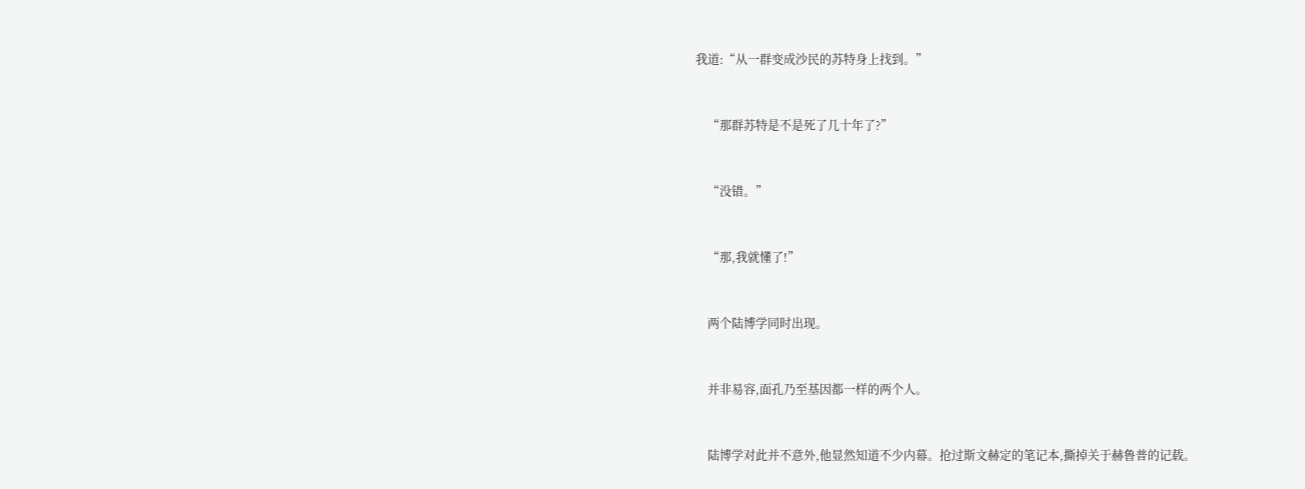我道:“从一群变成沙民的苏特身上找到。”


    “那群苏特是不是死了几十年了?”


    “没错。”


    “那,我就懂了!”


    两个陆博学同时出现。


    并非易容,面孔乃至基因都一样的两个人。


    陆博学对此并不意外,他显然知道不少内幕。抢过斯文赫定的笔记本,撕掉关于赫鲁普的记载。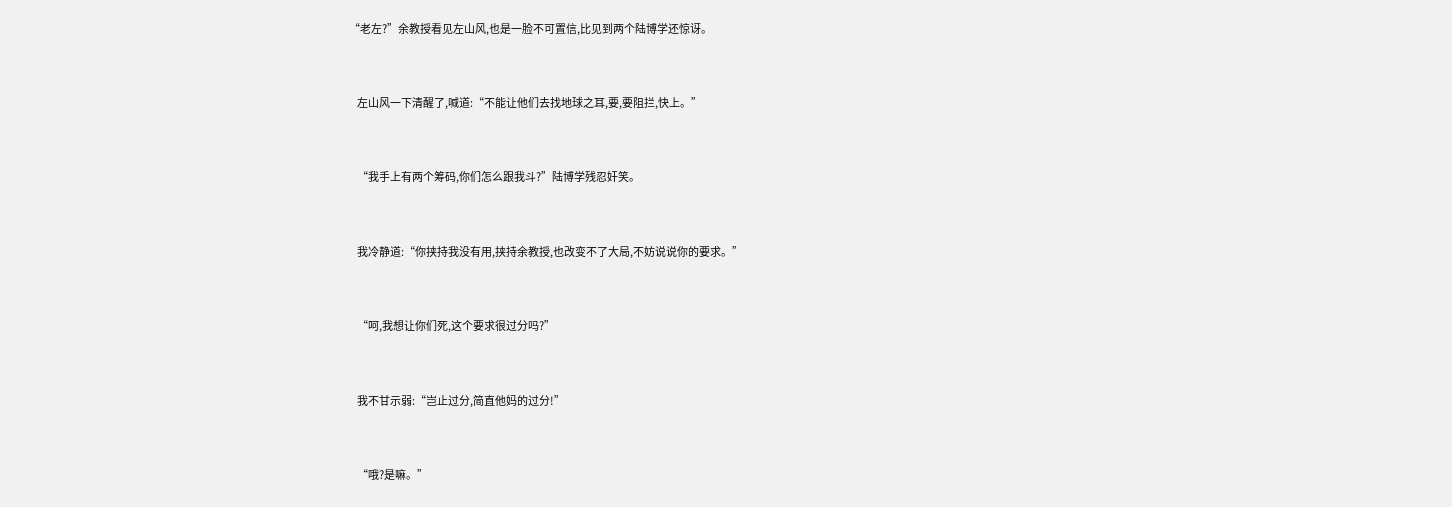“老左?”余教授看见左山风,也是一脸不可置信,比见到两个陆博学还惊讶。


    左山风一下清醒了,喊道:“不能让他们去找地球之耳,要,要阻拦,快上。”


    “我手上有两个筹码,你们怎么跟我斗?”陆博学残忍奸笑。


    我冷静道:“你挟持我没有用,挟持余教授,也改变不了大局,不妨说说你的要求。”


    “呵,我想让你们死,这个要求很过分吗?”


    我不甘示弱:“岂止过分,简直他妈的过分!”


    “哦?是嘛。”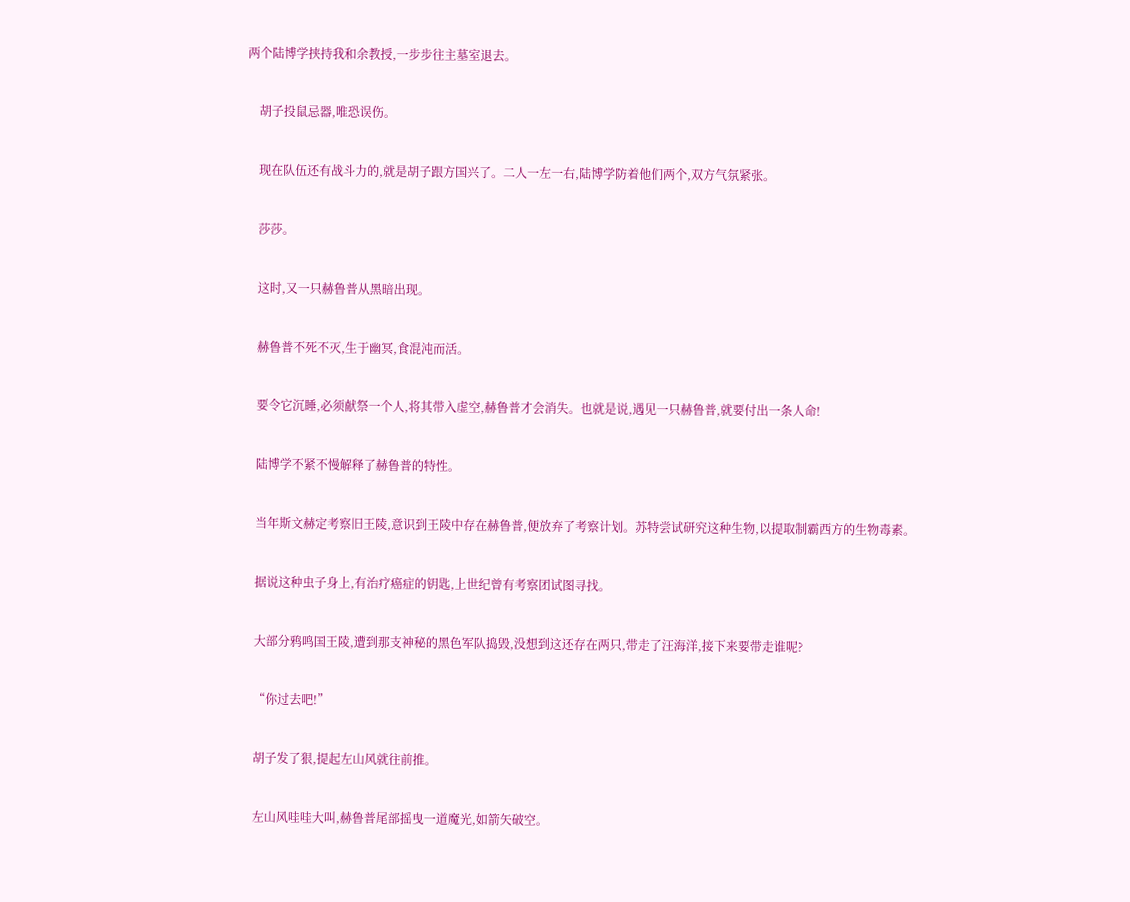两个陆博学挟持我和余教授,一步步往主墓室退去。


    胡子投鼠忌器,唯恐误伤。


    现在队伍还有战斗力的,就是胡子跟方国兴了。二人一左一右,陆博学防着他们两个,双方气氛紧张。


    莎莎。


    这时,又一只赫鲁普从黑暗出现。


    赫鲁普不死不灭,生于幽冥,食混沌而活。


    要令它沉睡,必须献祭一个人,将其带入虚空,赫鲁普才会消失。也就是说,遇见一只赫鲁普,就要付出一条人命!


    陆博学不紧不慢解释了赫鲁普的特性。


    当年斯文赫定考察旧王陵,意识到王陵中存在赫鲁普,便放弃了考察计划。苏特尝试研究这种生物,以提取制霸西方的生物毒素。


    据说这种虫子身上,有治疗癌症的钥匙,上世纪曾有考察团试图寻找。


    大部分鸦鸣国王陵,遭到那支神秘的黑色军队捣毁,没想到这还存在两只,带走了汪海洋,接下来要带走谁呢?


    “你过去吧!”


    胡子发了狠,提起左山风就往前推。


    左山风哇哇大叫,赫鲁普尾部摇曳一道魔光,如箭矢破空。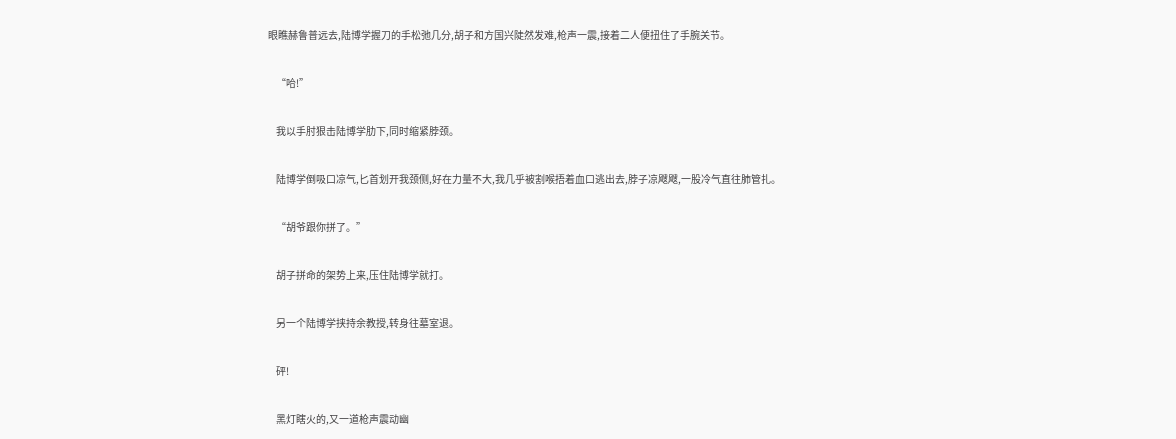眼瞧赫鲁普远去,陆博学握刀的手松弛几分,胡子和方国兴陡然发难,枪声一震,接着二人便扭住了手腕关节。


    “哈!”


    我以手肘狠击陆博学肋下,同时缩紧脖颈。


    陆博学倒吸口凉气,匕首划开我颈侧,好在力量不大,我几乎被割喉捂着血口逃出去,脖子凉飕飕,一股冷气直往肺管扎。


    “胡爷跟你拼了。”


    胡子拼命的架势上来,压住陆博学就打。


    另一个陆博学挟持余教授,转身往墓室退。


    砰!


    黑灯瞎火的,又一道枪声震动幽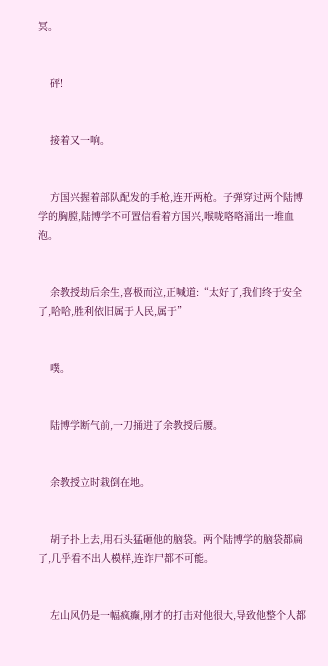冥。


    砰!


    接着又一响。


    方国兴握着部队配发的手枪,连开两枪。子弹穿过两个陆博学的胸膛,陆博学不可置信看着方国兴,喉咙咯咯涌出一堆血泡。


    余教授劫后余生,喜极而泣,正喊道:“太好了,我们终于安全了,哈哈,胜利依旧属于人民,属于”


    噗。


    陆博学断气前,一刀捅进了余教授后腰。


    余教授立时栽倒在地。


    胡子扑上去,用石头猛砸他的脑袋。两个陆博学的脑袋都扁了,几乎看不出人模样,连诈尸都不可能。


    左山风仍是一幅疯癫,刚才的打击对他很大,导致他整个人都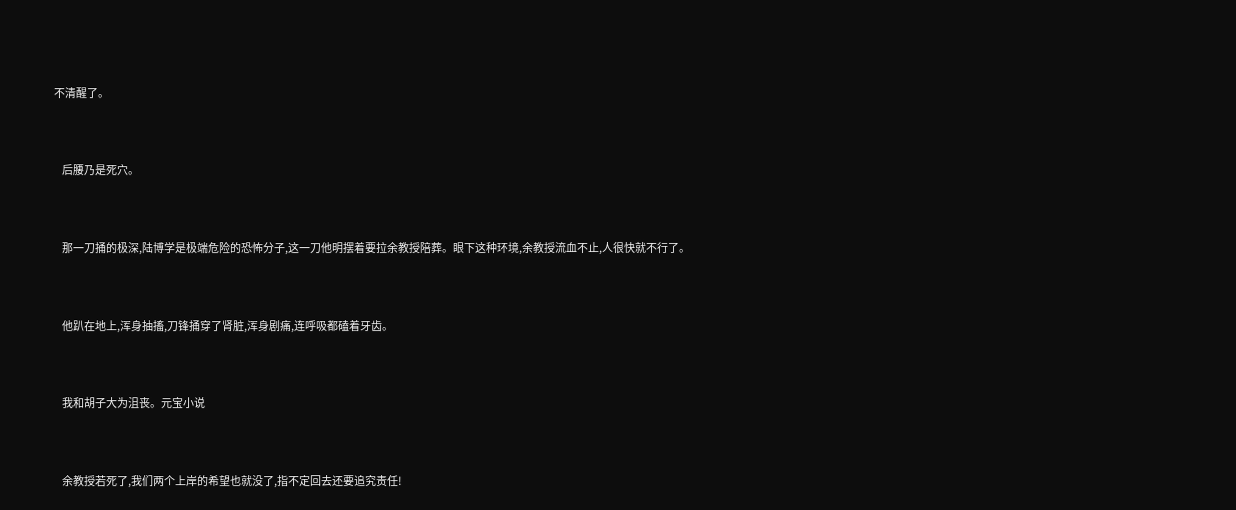不清醒了。


    后腰乃是死穴。


    那一刀捅的极深,陆博学是极端危险的恐怖分子,这一刀他明摆着要拉余教授陪葬。眼下这种环境,余教授流血不止,人很快就不行了。


    他趴在地上,浑身抽搐,刀锋捅穿了肾脏,浑身剧痛,连呼吸都磕着牙齿。


    我和胡子大为沮丧。元宝小说


    余教授若死了,我们两个上岸的希望也就没了,指不定回去还要追究责任!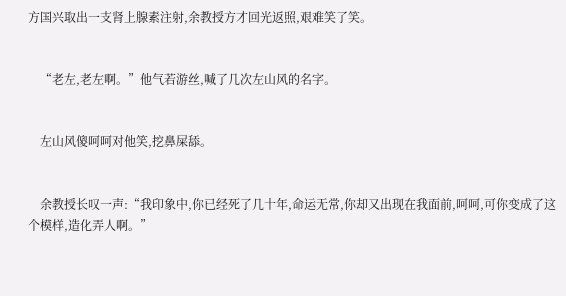方国兴取出一支肾上腺素注射,余教授方才回光返照,艰难笑了笑。


    “老左,老左啊。”他气若游丝,喊了几次左山风的名字。


    左山风傻呵呵对他笑,挖鼻屎舔。


    余教授长叹一声:“我印象中,你已经死了几十年,命运无常,你却又出现在我面前,呵呵,可你变成了这个模样,造化弄人啊。”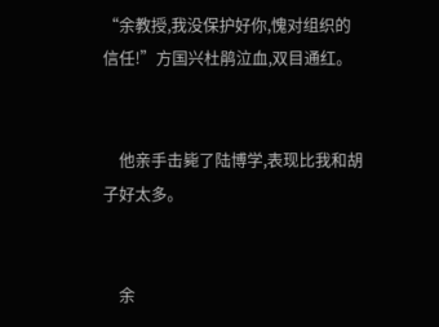“余教授,我没保护好你,愧对组织的信任!”方国兴杜鹃泣血,双目通红。


    他亲手击毙了陆博学,表现比我和胡子好太多。


    余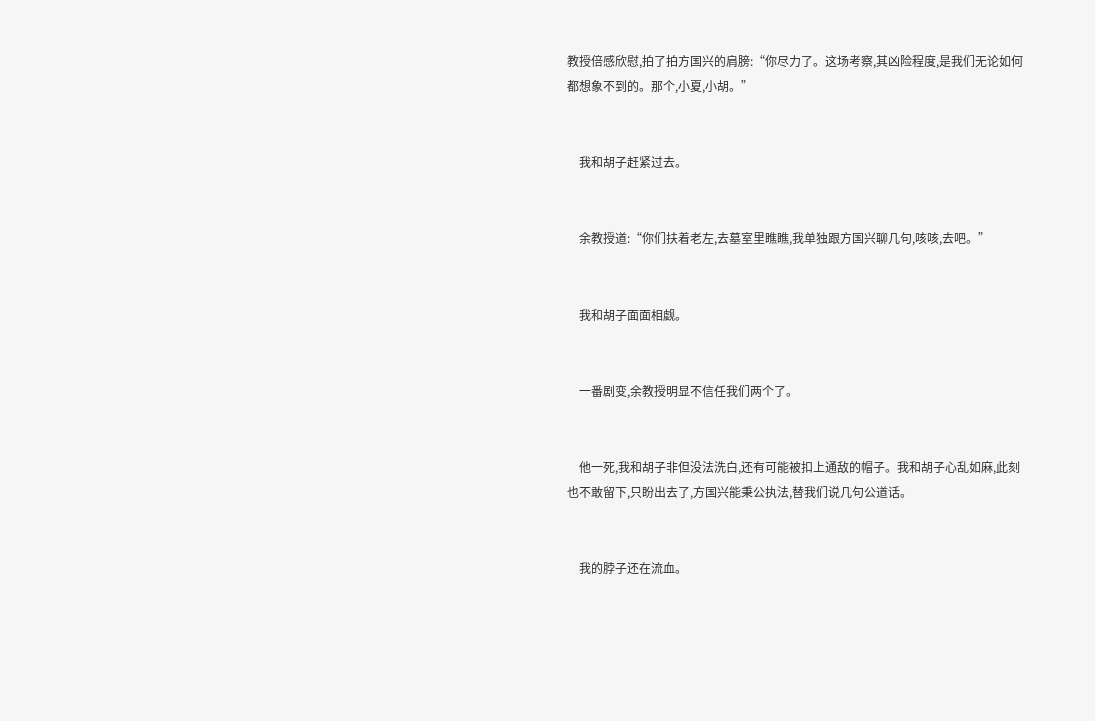教授倍感欣慰,拍了拍方国兴的肩膀:“你尽力了。这场考察,其凶险程度,是我们无论如何都想象不到的。那个,小夏,小胡。”


    我和胡子赶紧过去。


    余教授道:“你们扶着老左,去墓室里瞧瞧,我单独跟方国兴聊几句,咳咳,去吧。”


    我和胡子面面相觑。


    一番剧变,余教授明显不信任我们两个了。


    他一死,我和胡子非但没法洗白,还有可能被扣上通敌的帽子。我和胡子心乱如麻,此刻也不敢留下,只盼出去了,方国兴能秉公执法,替我们说几句公道话。


    我的脖子还在流血。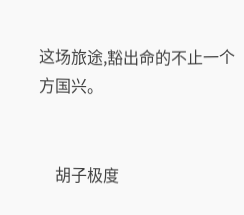这场旅途,豁出命的不止一个方国兴。


    胡子极度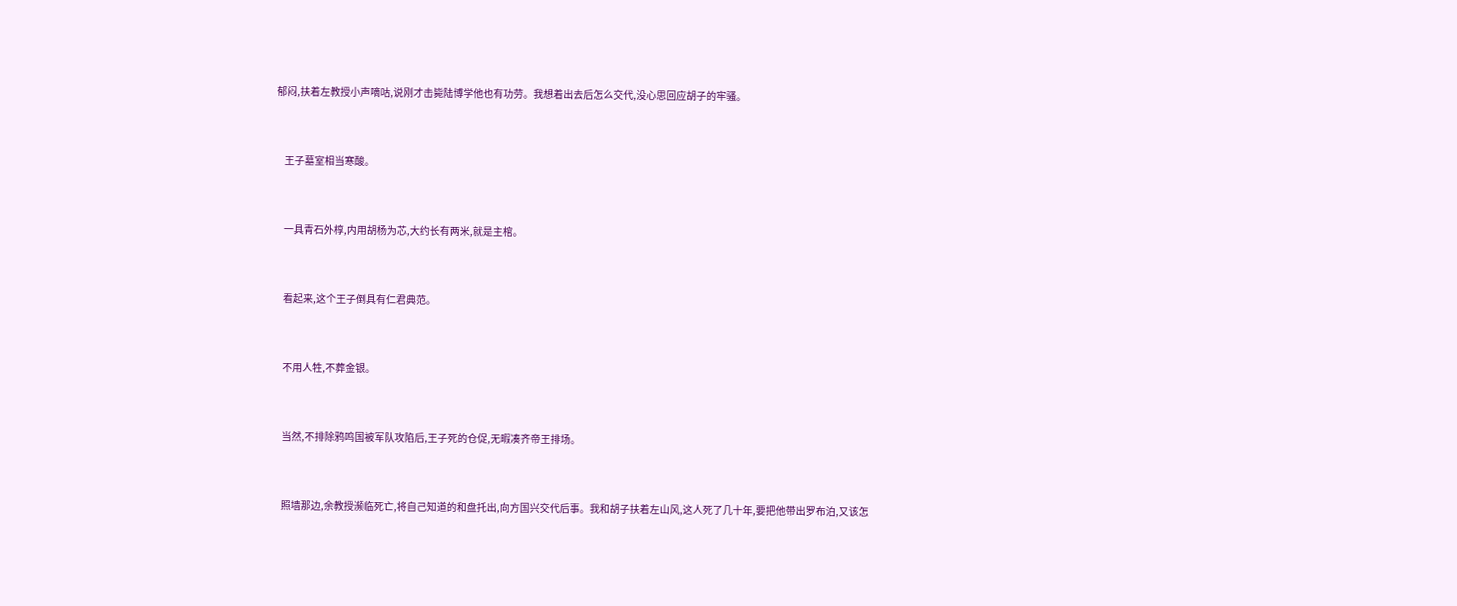郁闷,扶着左教授小声嘀咕,说刚才击毙陆博学他也有功劳。我想着出去后怎么交代,没心思回应胡子的牢骚。


    王子墓室相当寒酸。


    一具青石外椁,内用胡杨为芯,大约长有两米,就是主棺。


    看起来,这个王子倒具有仁君典范。


    不用人牲,不葬金银。


    当然,不排除鸦鸣国被军队攻陷后,王子死的仓促,无暇凑齐帝王排场。


    照墙那边,余教授濒临死亡,将自己知道的和盘托出,向方国兴交代后事。我和胡子扶着左山风,这人死了几十年,要把他带出罗布泊,又该怎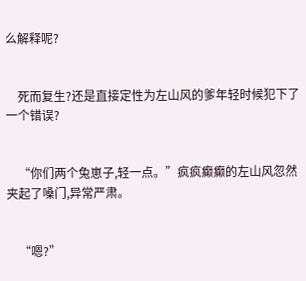么解释呢?


    死而复生?还是直接定性为左山风的爹年轻时候犯下了一个错误?


    “你们两个兔崽子,轻一点。”疯疯癫癫的左山风忽然夹起了嗓门,异常严肃。


    “嗯?”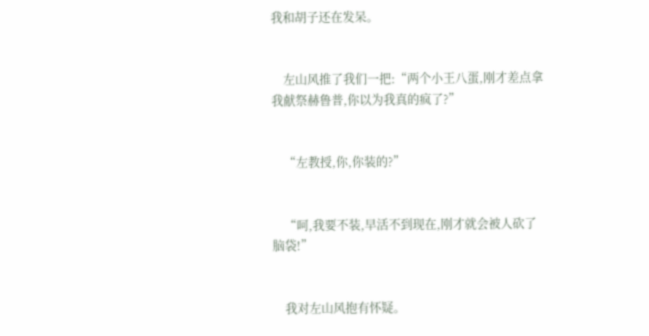我和胡子还在发呆。


    左山风推了我们一把:“两个小王八蛋,刚才差点拿我献祭赫鲁普,你以为我真的疯了?”


    “左教授,你,你装的?”


    “呵,我要不装,早活不到现在,刚才就会被人砍了脑袋!”


    我对左山风抱有怀疑。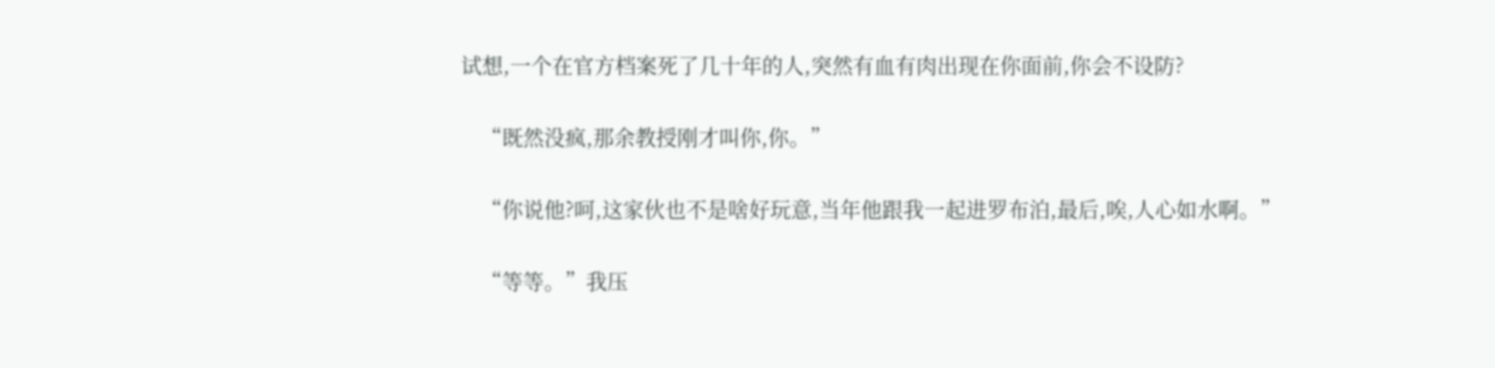试想,一个在官方档案死了几十年的人,突然有血有肉出现在你面前,你会不设防?


    “既然没疯,那余教授刚才叫你,你。”


    “你说他?呵,这家伙也不是啥好玩意,当年他跟我一起进罗布泊,最后,唉,人心如水啊。”


    “等等。”我压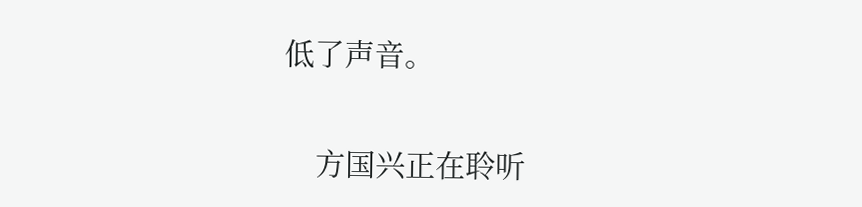低了声音。


    方国兴正在聆听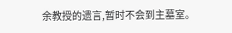余教授的遗言,暂时不会到主墓室。